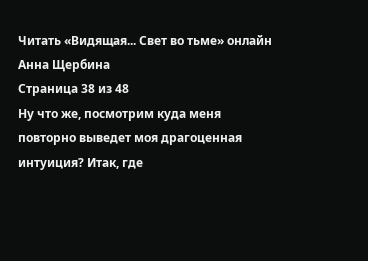Читать «Видящая... Свет во тьме» онлайн
Анна Щербина
Страница 38 из 48
Ну что же, посмотрим куда меня повторно выведет моя драгоценная интуиция? Итак, где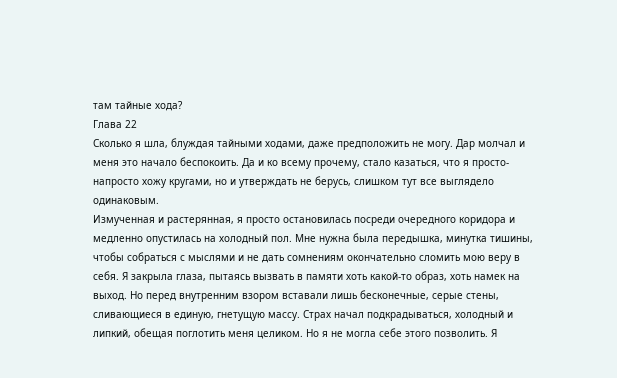там тайные хода?
Глава 22
Сколько я шла, блуждая тайными ходами, даже предположить не могу. Дар молчал и меня это начало беспокоить. Да и ко всему прочему, стало казаться, что я просто-напросто хожу кругами, но и утверждать не берусь, слишком тут все выглядело одинаковым.
Измученная и растерянная, я просто остановилась посреди очередного коридора и медленно опустилась на холодный пол. Мне нужна была передышка, минутка тишины, чтобы собраться с мыслями и не дать сомнениям окончательно сломить мою веру в себя. Я закрыла глаза, пытаясь вызвать в памяти хоть какой-то образ, хоть намек на выход. Но перед внутренним взором вставали лишь бесконечные, серые стены, сливающиеся в единую, гнетущую массу. Страх начал подкрадываться, холодный и липкий, обещая поглотить меня целиком. Но я не могла себе этого позволить. Я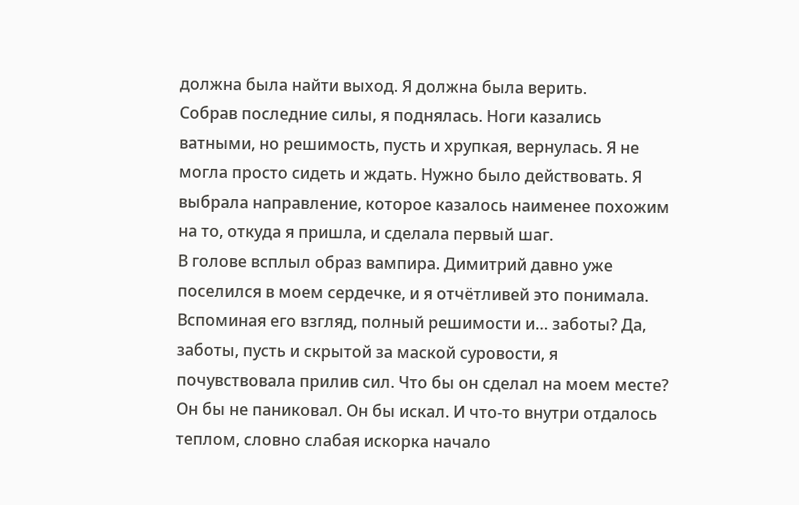должна была найти выход. Я должна была верить.
Собрав последние силы, я поднялась. Ноги казались ватными, но решимость, пусть и хрупкая, вернулась. Я не могла просто сидеть и ждать. Нужно было действовать. Я выбрала направление, которое казалось наименее похожим на то, откуда я пришла, и сделала первый шаг.
В голове всплыл образ вампира. Димитрий давно уже поселился в моем сердечке, и я отчётливей это понимала. Вспоминая его взгляд, полный решимости и… заботы? Да, заботы, пусть и скрытой за маской суровости, я почувствовала прилив сил. Что бы он сделал на моем месте? Он бы не паниковал. Он бы искал. И что-то внутри отдалось теплом, словно слабая искорка начало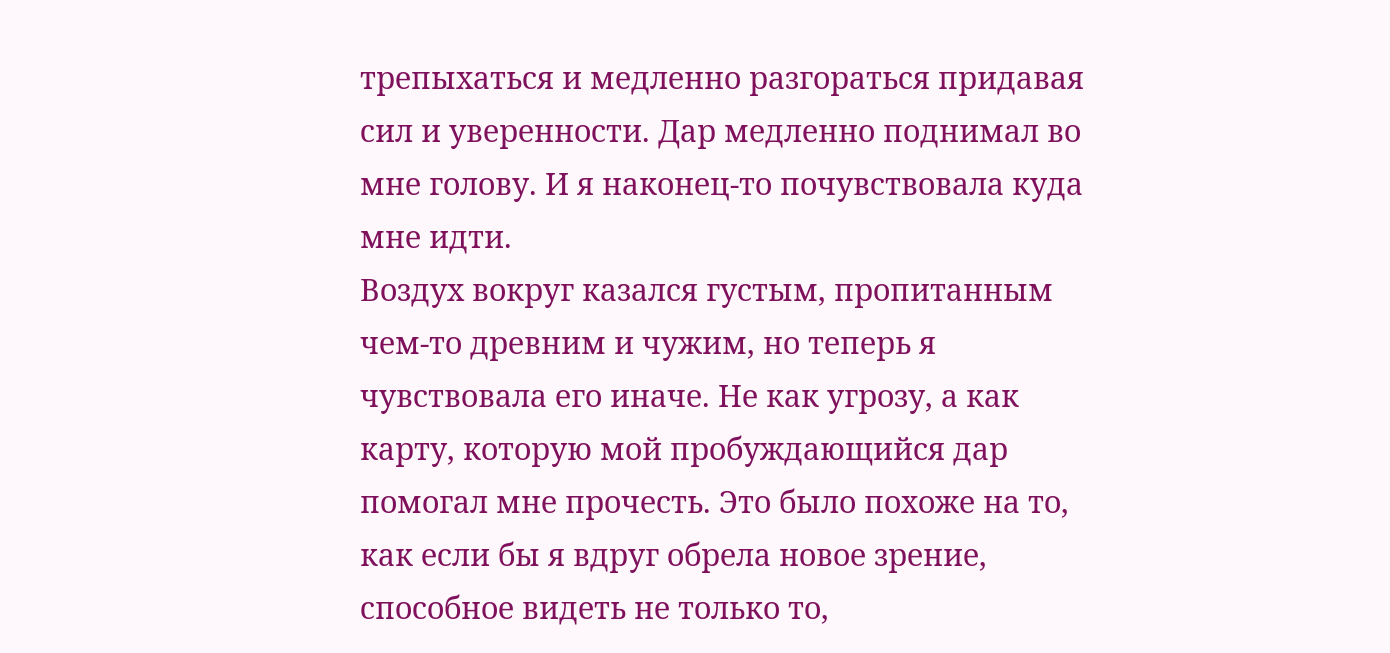трепыхаться и медленно разгораться придавая сил и уверенности. Дар медленно поднимал во мне голову. И я наконец-то почувствовала куда мне идти.
Воздух вокруг казался густым, пропитанным чем-то древним и чужим, но теперь я чувствовала его иначе. Не как угрозу, а как карту, которую мой пробуждающийся дар помогал мне прочесть. Это было похоже на то, как если бы я вдруг обрела новое зрение, способное видеть не только то,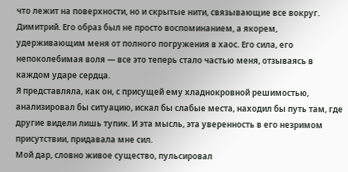что лежит на поверхности, но и скрытые нити, связывающие все вокруг.
Димитрий. Его образ был не просто воспоминанием, а якорем, удерживающим меня от полного погружения в хаос. Его сила, его непоколебимая воля — все это теперь стало частью меня, отзываясь в каждом ударе сердца.
Я представляла, как он, с присущей ему хладнокровной решимостью, анализировал бы ситуацию, искал бы слабые места, находил бы путь там, где другие видели лишь тупик. И эта мысль, эта уверенность в его незримом присутствии, придавала мне сил.
Мой дар, словно живое существо, пульсировал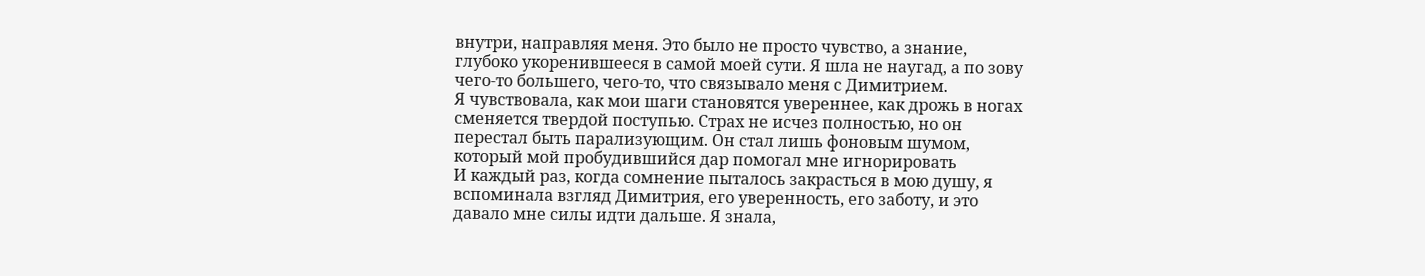внутри, направляя меня. Это было не просто чувство, а знание, глубоко укоренившееся в самой моей сути. Я шла не наугад, а по зову чего-то большего, чего-то, что связывало меня с Димитрием.
Я чувствовала, как мои шаги становятся увереннее, как дрожь в ногах сменяется твердой поступью. Страх не исчез полностью, но он перестал быть парализующим. Он стал лишь фоновым шумом, который мой пробудившийся дар помогал мне игнорировать
И каждый раз, когда сомнение пыталось закрасться в мою душу, я вспоминала взгляд Димитрия, его уверенность, его заботу, и это давало мне силы идти дальше. Я знала,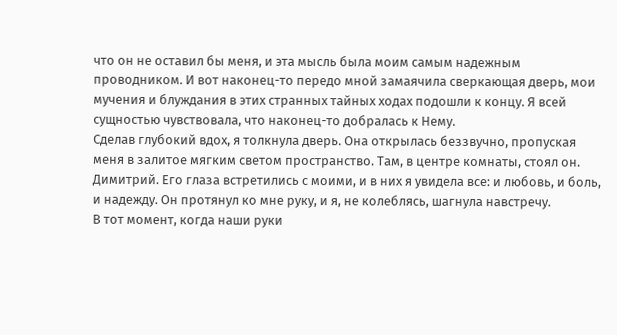что он не оставил бы меня, и эта мысль была моим самым надежным проводником. И вот наконец-то передо мной замаячила сверкающая дверь, мои мучения и блуждания в этих странных тайных ходах подошли к концу. Я всей сущностью чувствовала, что наконец-то добралась к Нему.
Сделав глубокий вдох, я толкнула дверь. Она открылась беззвучно, пропуская меня в залитое мягким светом пространство. Там, в центре комнаты, стоял он. Димитрий. Его глаза встретились с моими, и в них я увидела все: и любовь, и боль, и надежду. Он протянул ко мне руку, и я, не колеблясь, шагнула навстречу.
В тот момент, когда наши руки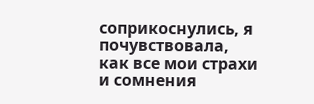соприкоснулись, я почувствовала, как все мои страхи и сомнения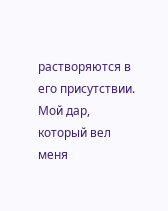растворяются в его присутствии. Мой дар, который вел меня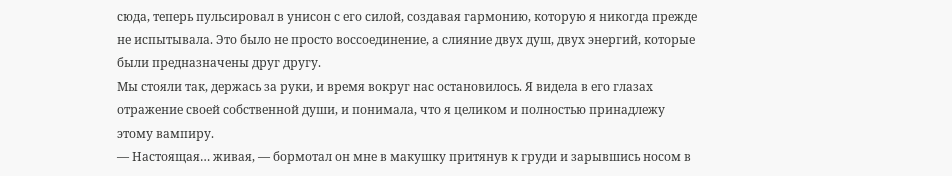сюда, теперь пульсировал в унисон с его силой, создавая гармонию, которую я никогда прежде не испытывала. Это было не просто воссоединение, а слияние двух душ, двух энергий, которые были предназначены друг другу.
Мы стояли так, держась за руки, и время вокруг нас остановилось. Я видела в его глазах отражение своей собственной души, и понимала, что я целиком и полностью принадлежу этому вампиру.
— Настоящая… живая, — бормотал он мне в макушку притянув к груди и зарывшись носом в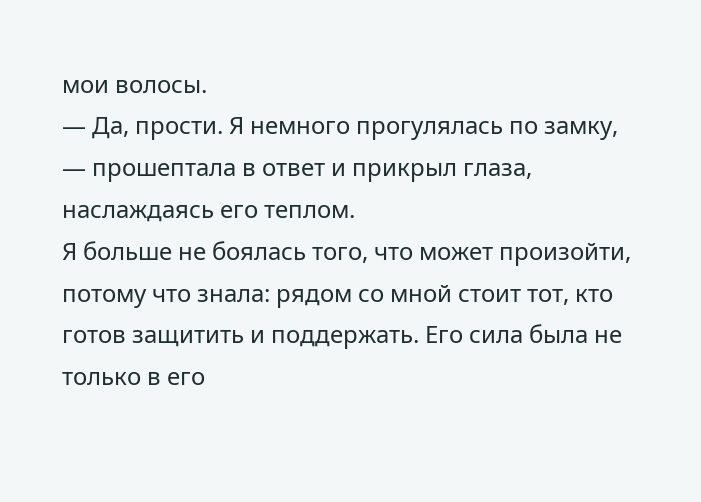мои волосы.
— Да, прости. Я немного прогулялась по замку, — прошептала в ответ и прикрыл глаза, наслаждаясь его теплом.
Я больше не боялась того, что может произойти, потому что знала: рядом со мной стоит тот, кто готов защитить и поддержать. Его сила была не только в его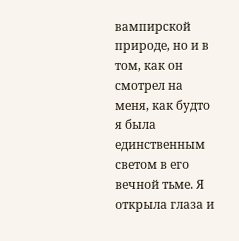вампирской природе, но и в том, как он смотрел на меня, как будто я была единственным светом в его вечной тьме. Я открыла глаза и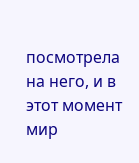посмотрела на него, и в этот момент мир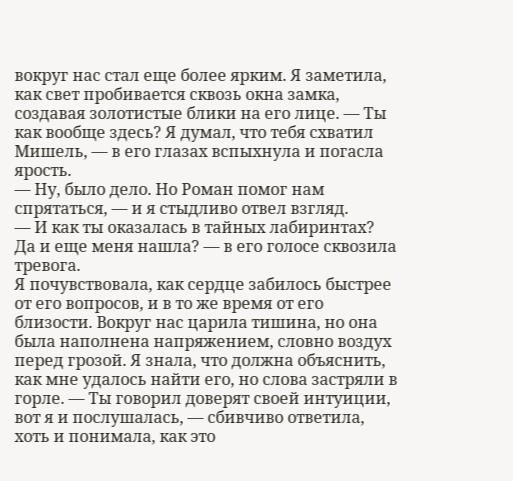вокруг нас стал еще более ярким. Я заметила, как свет пробивается сквозь окна замка, создавая золотистые блики на его лице. — Ты как вообще здесь? Я думал, что тебя схватил Мишель, — в его глазах вспыхнула и погасла ярость.
— Ну, было дело. Но Роман помог нам спрятаться, — и я стыдливо отвел взгляд.
— И как ты оказалась в тайных лабиринтах? Да и еще меня нашла? — в его голосе сквозила тревога.
Я почувствовала, как сердце забилось быстрее от его вопросов, и в то же время от его близости. Вокруг нас царила тишина, но она была наполнена напряжением, словно воздух перед грозой. Я знала, что должна объяснить, как мне удалось найти его, но слова застряли в горле. — Ты говорил доверят своей интуиции, вот я и послушалась, — сбивчиво ответила, хоть и понимала, как это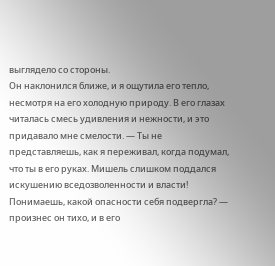выглядело со стороны.
Он наклонился ближе, и я ощутила его тепло, несмотря на его холодную природу. В его глазах читалась смесь удивления и нежности, и это придавало мне смелости. — Ты не представляешь, как я переживал, когда подумал, что ты в его руках. Мишель слишком поддался искушению вседозволенности и власти! Понимаешь, какой опасности себя подвергла? — произнес он тихо, и в его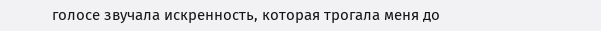голосе звучала искренность, которая трогала меня до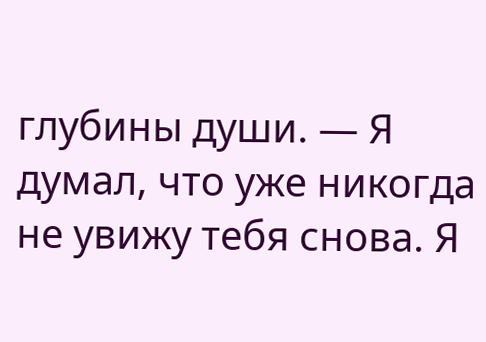глубины души. — Я думал, что уже никогда не увижу тебя снова. Я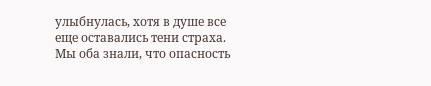улыбнулась, хотя в душе все еще оставались тени страха. Мы оба знали, что опасность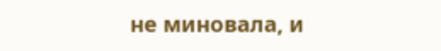не миновала, и